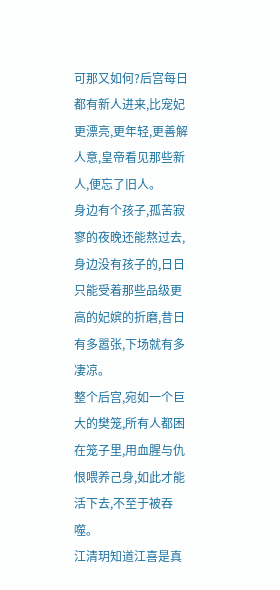可那又如何?后宫每日都有新人进来,比宠妃更漂亮,更年轻,更善解人意,皇帝看见那些新人,便忘了旧人。
身边有个孩子,孤苦寂寥的夜晚还能熬过去,身边没有孩子的,日日只能受着那些品级更高的妃嫔的折磨,昔日有多嚣张,下场就有多凄凉。
整个后宫,宛如一个巨大的樊笼,所有人都困在笼子里,用血腥与仇恨喂养己身,如此才能活下去,不至于被吞噬。
江清玥知道江喜是真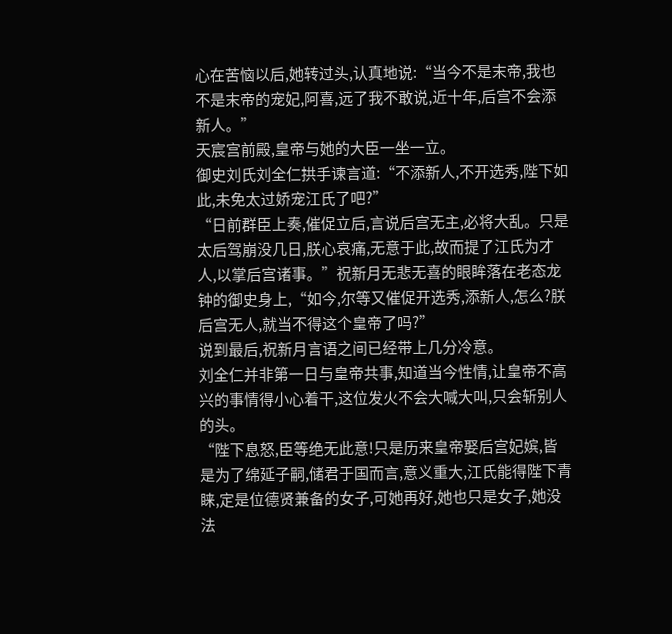心在苦恼以后,她转过头,认真地说:“当今不是末帝,我也不是末帝的宠妃,阿喜,远了我不敢说,近十年,后宫不会添新人。”
天宸宫前殿,皇帝与她的大臣一坐一立。
御史刘氏刘全仁拱手谏言道:“不添新人,不开选秀,陛下如此,未免太过娇宠江氏了吧?”
“日前群臣上奏,催促立后,言说后宫无主,必将大乱。只是太后驾崩没几日,朕心哀痛,无意于此,故而提了江氏为才人,以掌后宫诸事。”祝新月无悲无喜的眼眸落在老态龙钟的御史身上,“如今,尔等又催促开选秀,添新人,怎么?朕后宫无人,就当不得这个皇帝了吗?”
说到最后,祝新月言语之间已经带上几分冷意。
刘全仁并非第一日与皇帝共事,知道当今性情,让皇帝不高兴的事情得小心着干,这位发火不会大喊大叫,只会斩别人的头。
“陛下息怒,臣等绝无此意!只是历来皇帝娶后宫妃嫔,皆是为了绵延子嗣,储君于国而言,意义重大,江氏能得陛下青睐,定是位德贤兼备的女子,可她再好,她也只是女子,她没法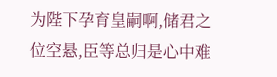为陛下孕育皇嗣啊,储君之位空悬,臣等总归是心中难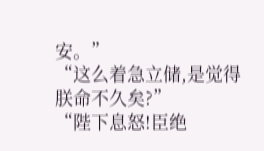安。”
“这么着急立储,是觉得朕命不久矣?”
“陛下息怒!臣绝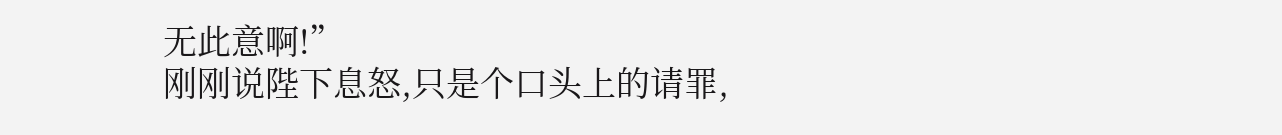无此意啊!”
刚刚说陛下息怒,只是个口头上的请罪,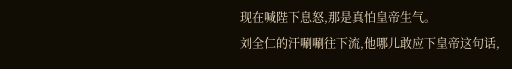现在喊陛下息怒,那是真怕皇帝生气。
刘全仁的汗唰唰往下流,他哪儿敢应下皇帝这句话,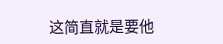这简直就是要他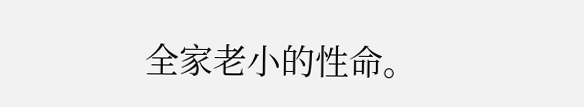全家老小的性命。